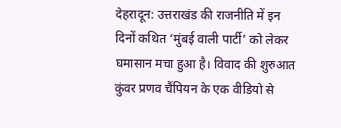देहरादून: उत्तराखंड की राजनीति में इन दिनों कथित ‘मुंबई वाली पार्टी’ को लेकर घमासान मचा हुआ है। विवाद की शुरुआत कुंवर प्रणव चैंपियन के एक वीडियो से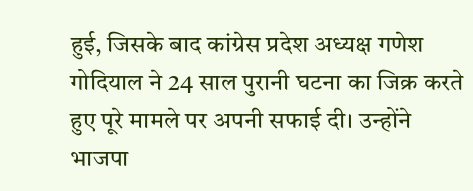हुई, जिसके बाद कांग्रेस प्रदेश अध्यक्ष गणेश गोदियाल ने 24 साल पुरानी घटना का जिक्र करते हुए पूरे मामले पर अपनी सफाई दी। उन्होंने भाजपा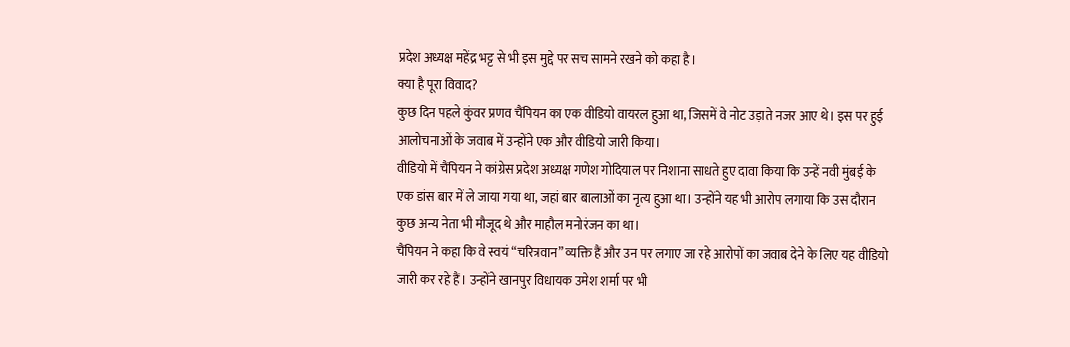प्रदेश अध्यक्ष महेंद्र भट्ट से भी इस मुद्दे पर सच सामने रखने को कहा है।
क्या है पूरा विवाद?
कुछ दिन पहले कुंवर प्रणव चैंपियन का एक वीडियो वायरल हुआ था, जिसमें वे नोट उड़ाते नजर आए थे। इस पर हुई आलोचनाओं के जवाब में उन्होंने एक और वीडियो जारी किया।
वीडियो में चैंपियन ने कांग्रेस प्रदेश अध्यक्ष गणेश गोदियाल पर निशाना साधते हुए दावा किया कि उन्हें नवी मुंबई के एक डांस बार में ले जाया गया था, जहां बार बालाओं का नृत्य हुआ था। उन्होंने यह भी आरोप लगाया कि उस दौरान कुछ अन्य नेता भी मौजूद थे और माहौल मनोरंजन का था।
चैंपियन ने कहा कि वे स्वयं “चरित्रवान” व्यक्ति हैं और उन पर लगाए जा रहे आरोपों का जवाब देने के लिए यह वीडियो जारी कर रहे हैं। उन्होंने खानपुर विधायक उमेश शर्मा पर भी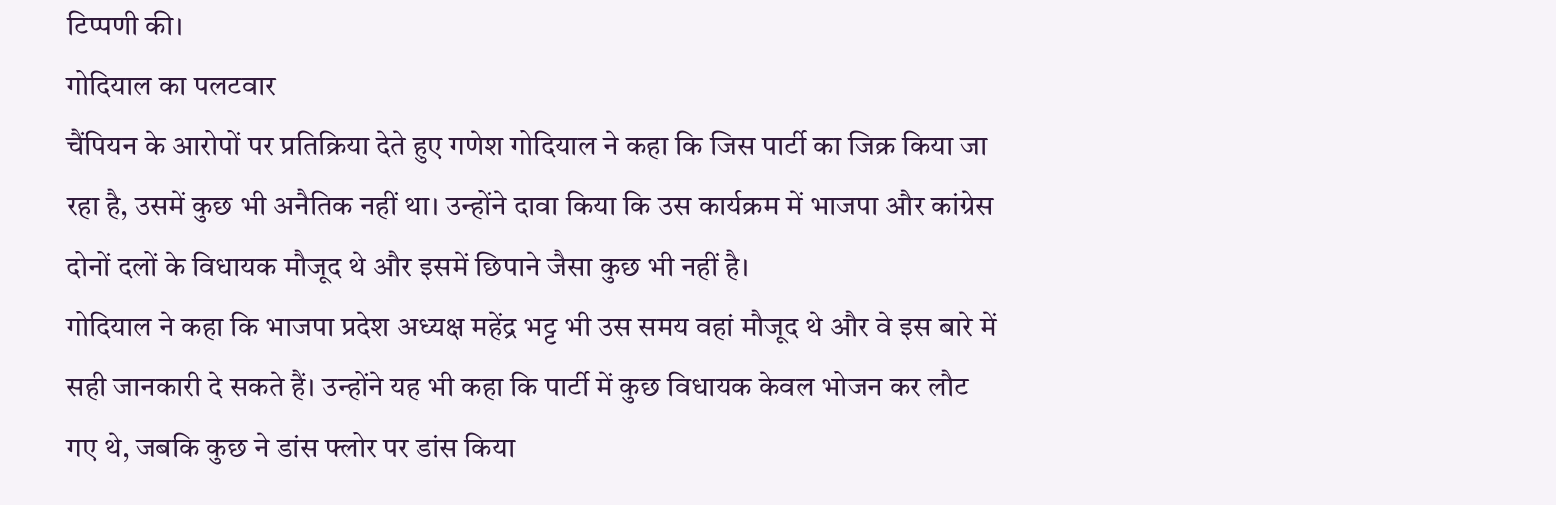टिप्पणी की।
गोदियाल का पलटवार
चैंपियन के आरोपों पर प्रतिक्रिया देते हुए गणेश गोदियाल ने कहा कि जिस पार्टी का जिक्र किया जा रहा है, उसमें कुछ भी अनैतिक नहीं था। उन्होंने दावा किया कि उस कार्यक्रम में भाजपा और कांग्रेस दोनों दलों के विधायक मौजूद थे और इसमें छिपाने जैसा कुछ भी नहीं है।
गोदियाल ने कहा कि भाजपा प्रदेश अध्यक्ष महेंद्र भट्ट भी उस समय वहां मौजूद थे और वे इस बारे में सही जानकारी दे सकते हैं। उन्होंने यह भी कहा कि पार्टी में कुछ विधायक केवल भोजन कर लौट गए थे, जबकि कुछ ने डांस फ्लोर पर डांस किया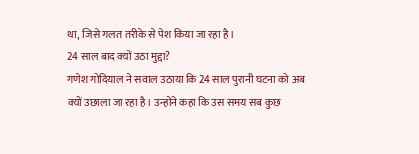था, जिसे गलत तरीके से पेश किया जा रहा है।
24 साल बाद क्यों उठा मुद्दा?
गणेश गोदियाल ने सवाल उठाया कि 24 साल पुरानी घटना को अब क्यों उछाला जा रहा है। उन्होंने कहा कि उस समय सब कुछ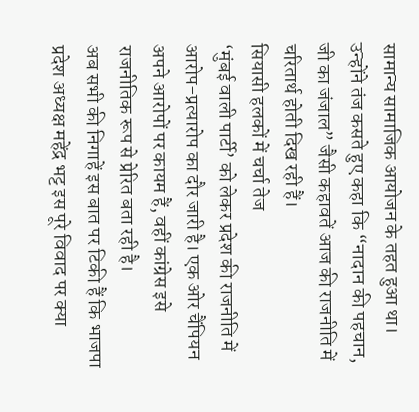सामान्य सामाजिक आयोजन के तहत हुआ था। उन्होंने तंज कसते हुए कहा कि “नादान की पहचान, जी का जंजाल” जैसी कहावतें आज की राजनीति में चरितार्थ होती दिख रही हैं।
सियासी हलकों में चर्चा तेज
‘मुंबई वाली पार्टी’ को लेकर प्रदेश की राजनीति में आरोप-प्रत्यारोप का दौर जारी है। एक ओर चैंपियन अपने आरोपों पर कायम हैं, वहीं कांग्रेस इसे राजनीतिक रूप से प्रेरित बता रही है।
अब सभी की निगाहें इस बात पर टिकी हैं कि भाजपा प्रदेश अध्यक्ष महेंद्र भट्ट इस पूरे विवाद पर क्या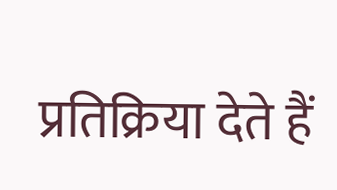प्रतिक्रिया देते हैं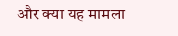और क्या यह मामला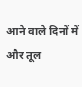आने वाले दिनों में और तूल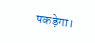पकड़ेगा।